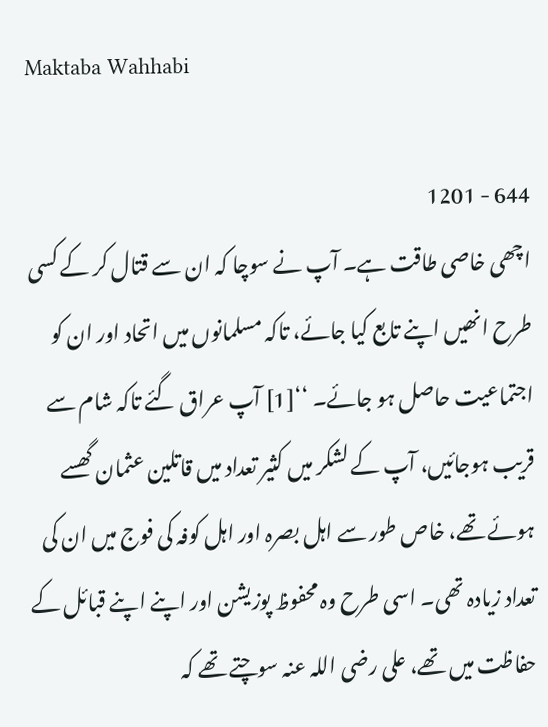Maktaba Wahhabi

644 - 1201
اچھی خاصی طاقت ہے۔ آپ نے سوچا کہ ان سے قتال کر کے کسی طرح انھیں اپنے تابع کیا جائے، تاکہ مسلمانوں میں اتحاد اور ان کو اجتماعیت حاصل ہو جائے۔ ‘‘[1] آپ عراق گئے تاکہ شام سے قریب ہوجائیں، آپ کے لشکر میں کثیر تعداد میں قاتلین عثمان گھسے ہوئے تھے، خاص طور سے اہل بصرہ اور اہل کوفہ کی فوج میں ان کی تعداد زیادہ تھی۔ اسی طرح وہ محفوظ پوزیشن اور اپنے اپنے قبائل کے حفاظت میں تھے، علی رضی اللہ عنہ سوچتے تھے کہ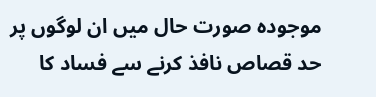موجودہ صورت حال میں ان لوگوں پر حد قصاص نافذ کرنے سے فساد کا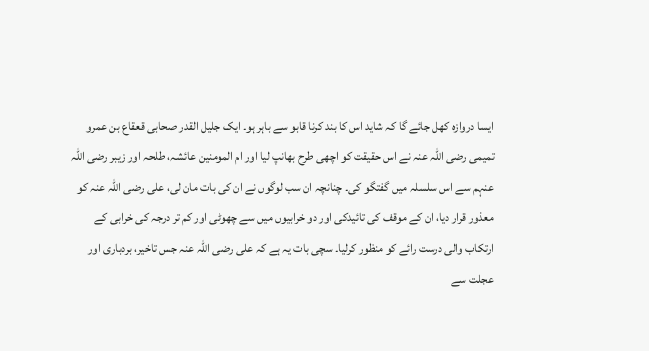ایسا دروازہ کھل جائے گا کہ شاید اس کا بند کرنا قابو سے باہر ہو۔ ایک جلیل القدر صحابی قعقاع بن عمرو تمیمی رضی اللہ عنہ نے اس حقیقت کو اچھی طرح بھانپ لیا اور ام المومنین عائشہ، طلحہ اور زیبر رضی اللہ عنہم سے اس سلسلہ میں گفتگو کی۔ چنانچہ ان سب لوگوں نے ان کی بات مان لی، علی رضی اللہ عنہ کو معذور قرار دیا، ان کے موقف کی تائیدکی اور دو خرابیوں میں سے چھوٹی اور کم تر درجہ کی خرابی کے ارتکاب والی درست رائے کو منظور کرلیا۔ سچی بات یہ ہے کہ علی رضی اللہ عنہ جس تاخیر، بردباری اور عجلت سے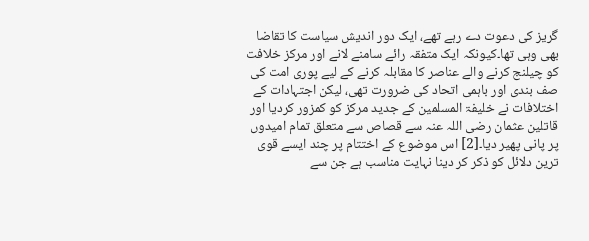گریز کی دعوت دے رہے تھے، ایک دور اندیش سیاست کا تقاضا بھی وہی تھا۔کیونکہ ایک متفقہ رائے سامنے لانے اور مرکز خلافت کو چیلنج کرنے والے عناصر کا مقابلہ کرنے کے لیے پوری امت کی صف بندی اور باہمی اتحاد کی ضرورت تھی، لیکن اجتہادات کے اختلافات نے خلیفۃ المسلمین کے جدید مرکز کو کمزور کردیا اور قاتلین عثمان رضی اللہ عنہ سے قصاص سے متعلق تمام امیدوں پر پانی پھیر دیا۔[2] اس موضوع کے اختتام پر چند ایسے قوی ترین دلائل کو ذکر کر دینا نہایت مناسب ہے جن سے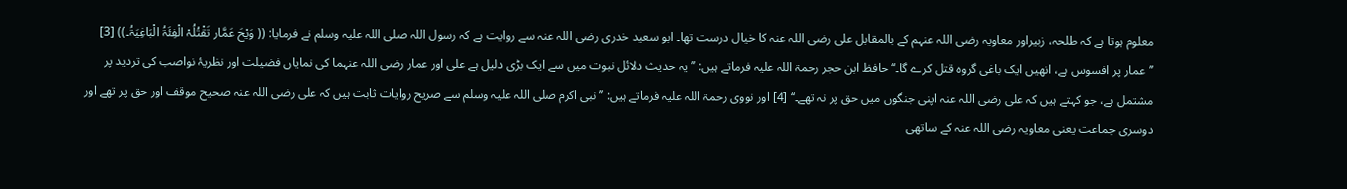معلوم ہوتا ہے کہ طلحہ، زبیراور معاویہ رضی اللہ عنہم کے بالمقابل علی رضی اللہ عنہ کا خیال درست تھا۔ ابو سعید خدری رضی اللہ عنہ سے روایت ہے کہ رسول اللہ صلی اللہ علیہ وسلم نے فرمایا: (( وَیْحَ عَمَّار تَقْتُلُہْ الْفِئَۃُ الْبَاغِیَۃُ۔)) [3] ’’عمار پر افسوس ہے، انھیں ایک باغی گروہ قتل کرے گا۔‘‘ حافظ ابن حجر رحمۃ اللہ علیہ فرماتے ہیں: ’’یہ حدیث دلائل نبوت میں سے ایک بڑی دلیل ہے علی اور عمار رضی اللہ عنہما کی نمایاں فضیلت اور نظریۂ نواصب کی تردید پر مشتمل ہے، جو کہتے ہیں کہ علی رضی اللہ عنہ اپنی جنگوں میں حق پر نہ تھے۔‘‘ [4] اور نووی رحمۃ اللہ علیہ فرماتے ہیں: ’’نبی اکرم صلی اللہ علیہ وسلم سے صریح روایات ثابت ہیں کہ علی رضی اللہ عنہ صحیح موقف اور حق پر تھے اور دوسری جماعت یعنی معاویہ رضی اللہ عنہ کے ساتھی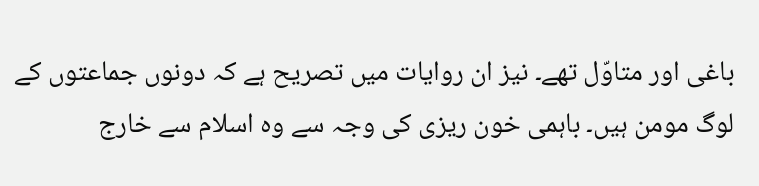باغی اور متاوّل تھے۔ نیز ان روایات میں تصریح ہے کہ دونوں جماعتوں کے لوگ مومن ہیں۔ باہمی خون ریزی کی وجہ سے وہ اسلام سے خارج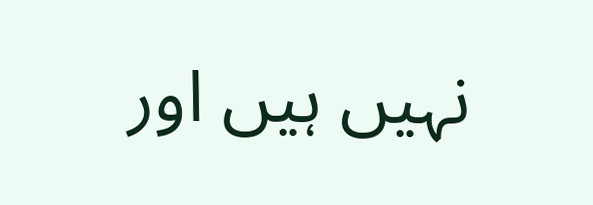نہیں ہیں اور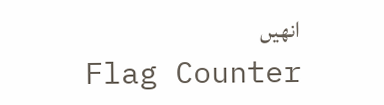انھیں
Flag Counter